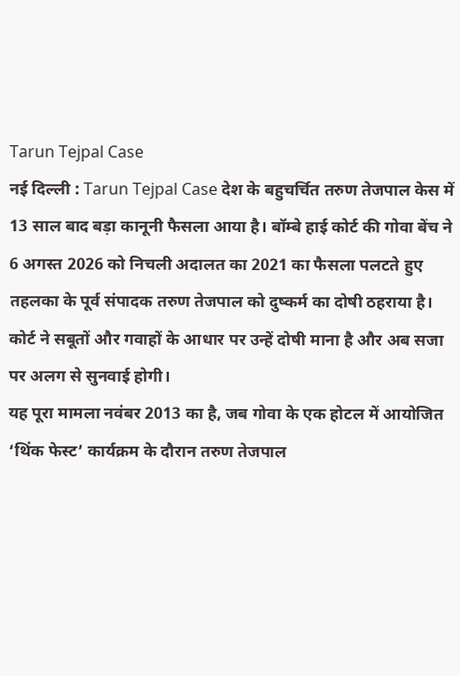Tarun Tejpal Case
नई दिल्ली : Tarun Tejpal Case देश के बहुचर्चित तरुण तेजपाल केस में 13 साल बाद बड़ा कानूनी फैसला आया है। बॉम्बे हाई कोर्ट की गोवा बेंच ने 6 अगस्त 2026 को निचली अदालत का 2021 का फैसला पलटते हुए तहलका के पूर्व संपादक तरुण तेजपाल को दुष्कर्म का दोषी ठहराया है। कोर्ट ने सबूतों और गवाहों के आधार पर उन्हें दोषी माना है और अब सजा पर अलग से सुनवाई होगी।
यह पूरा मामला नवंबर 2013 का है, जब गोवा के एक होटल में आयोजित ‘थिंक फेस्ट’ कार्यक्रम के दौरान तरुण तेजपाल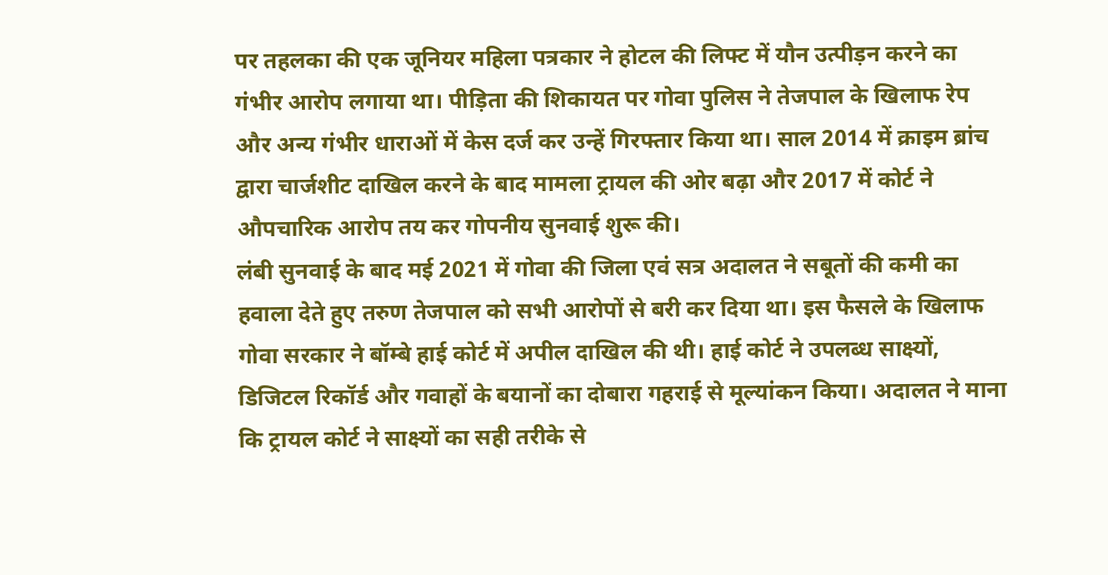पर तहलका की एक जूनियर महिला पत्रकार ने होटल की लिफ्ट में यौन उत्पीड़न करने का गंभीर आरोप लगाया था। पीड़िता की शिकायत पर गोवा पुलिस ने तेजपाल के खिलाफ रेप और अन्य गंभीर धाराओं में केस दर्ज कर उन्हें गिरफ्तार किया था। साल 2014 में क्राइम ब्रांच द्वारा चार्जशीट दाखिल करने के बाद मामला ट्रायल की ओर बढ़ा और 2017 में कोर्ट ने औपचारिक आरोप तय कर गोपनीय सुनवाई शुरू की।
लंबी सुनवाई के बाद मई 2021 में गोवा की जिला एवं सत्र अदालत ने सबूतों की कमी का हवाला देते हुए तरुण तेजपाल को सभी आरोपों से बरी कर दिया था। इस फैसले के खिलाफ गोवा सरकार ने बॉम्बे हाई कोर्ट में अपील दाखिल की थी। हाई कोर्ट ने उपलब्ध साक्ष्यों, डिजिटल रिकॉर्ड और गवाहों के बयानों का दोबारा गहराई से मूल्यांकन किया। अदालत ने माना कि ट्रायल कोर्ट ने साक्ष्यों का सही तरीके से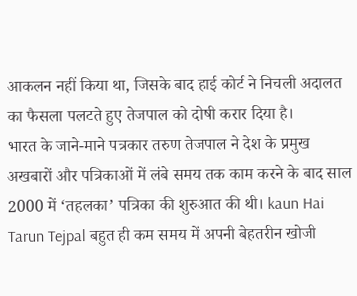आकलन नहीं किया था, जिसके बाद हाई कोर्ट ने निचली अदालत का फैसला पलटते हुए तेजपाल को दोषी करार दिया है।
भारत के जाने-माने पत्रकार तरुण तेजपाल ने देश के प्रमुख अखबारों और पत्रिकाओं में लंबे समय तक काम करने के बाद साल 2000 में ‘तहलका’ पत्रिका की शुरुआत की थी। kaun Hai Tarun Tejpal बहुत ही कम समय में अपनी बेहतरीन खोजी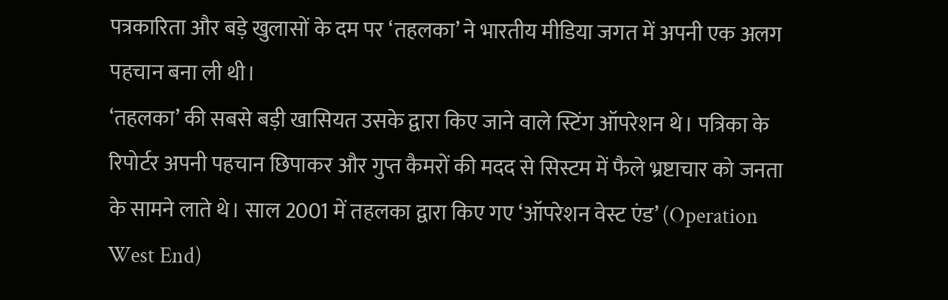पत्रकारिता और बड़े खुलासों के दम पर ‘तहलका’ ने भारतीय मीडिया जगत में अपनी एक अलग पहचान बना ली थी।
‘तहलका’ की सबसे बड़ी खासियत उसके द्वारा किए जाने वाले स्टिंग ऑपरेशन थे। पत्रिका के रिपोर्टर अपनी पहचान छिपाकर और गुप्त कैमरों की मदद से सिस्टम में फैले भ्रष्टाचार को जनता के सामने लाते थे। साल 2001 में तहलका द्वारा किए गए ‘ऑपरेशन वेस्ट एंड’ (Operation West End)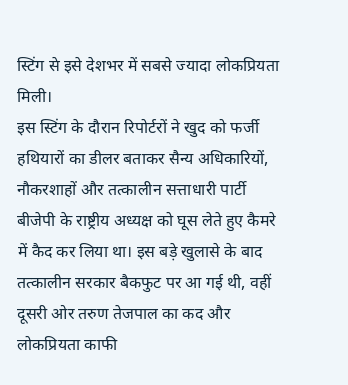स्टिंग से इसे देशभर में सबसे ज्यादा लोकप्रियता मिली।
इस स्टिंग के दौरान रिपोर्टरों ने खुद को फर्जी हथियारों का डीलर बताकर सैन्य अधिकारियों, नौकरशाहों और तत्कालीन सत्ताधारी पार्टी बीजेपी के राष्ट्रीय अध्यक्ष को घूस लेते हुए कैमरे में कैद कर लिया था। इस बड़े खुलासे के बाद तत्कालीन सरकार बैकफुट पर आ गई थी, वहीं दूसरी ओर तरुण तेजपाल का कद और लोकप्रियता काफी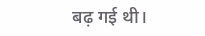बढ़ गई थी।